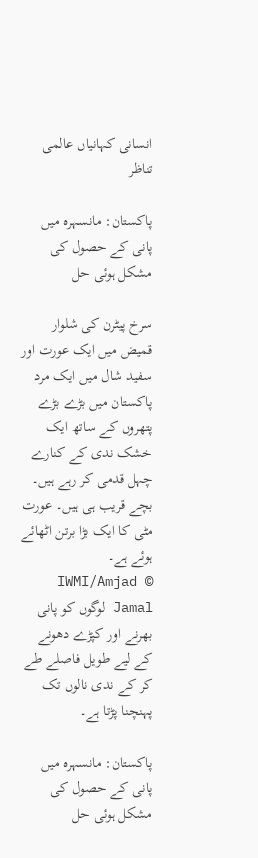انسانی کہانیاں عالمی تناظر

پاکستان: مانسہرہ میں پانی کے حصول کی مشکل ہوئی حل

سرخ پیٹرن کی شلوار قمیض میں ایک عورت اور سفید شال میں ایک مرد پاکستان میں بڑے بڑے پتھروں کے ساتھ ایک خشک ندی کے کنارے چہل قدمی کر رہے ہیں۔ بچے قریب ہی ہیں۔ عورت مٹی کا ایک بڑا برتن اٹھائے ہوئے ہے۔
© IWMI/Amjad Jamal لوگوں کو پانی بھرنے اور کپڑے دھونے کے لیے طویل فاصلے طے کر کے ندی نالوں تک پہنچنا پڑتا ہے۔

پاکستان: مانسہرہ میں پانی کے حصول کی مشکل ہوئی حل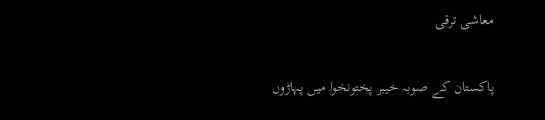معاشی ترقی

پاکستان کے صوبہ خیبر پختونخوا میں پہاڑوں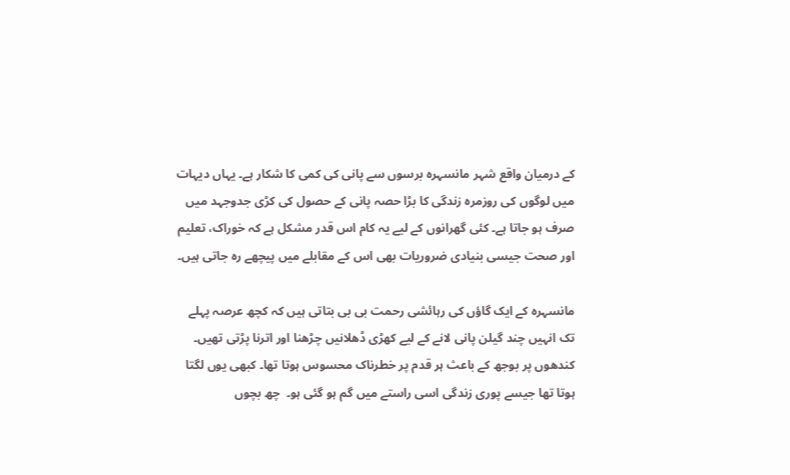کے درمیان واقع شہر مانسہرہ برسوں سے پانی کی کمی کا شکار ہے۔ یہاں دیہات میں لوگوں کی روزمرہ زندگی کا بڑا حصہ پانی کے حصول کی کڑی جدوجہد میں صرف ہو جاتا ہے۔ کئی گھرانوں کے لیے یہ کام اس قدر مشکل ہے کہ خوراک، تعلیم اور صحت جیسی بنیادی ضروریات بھی اس کے مقابلے میں پیچھے رہ جاتی ہیں۔

مانسہرہ کے ایک گاؤں کی رہائشی رحمت بی بی بتاتی ہیں کہ کچھ عرصہ پہلے تک انہیں چند گیلن پانی لانے کے لیے کھڑی ڈھلانیں چڑھنا اور اترنا پڑتی تھیں۔ کندھوں پر بوجھ کے باعث ہر قدم پر خطرناک محسوس ہوتا تھا۔ کبھی یوں لگتا ہوتا تھا جیسے پوری زندگی اسی راستے میں گم ہو گئی ہو۔  چھ بچوں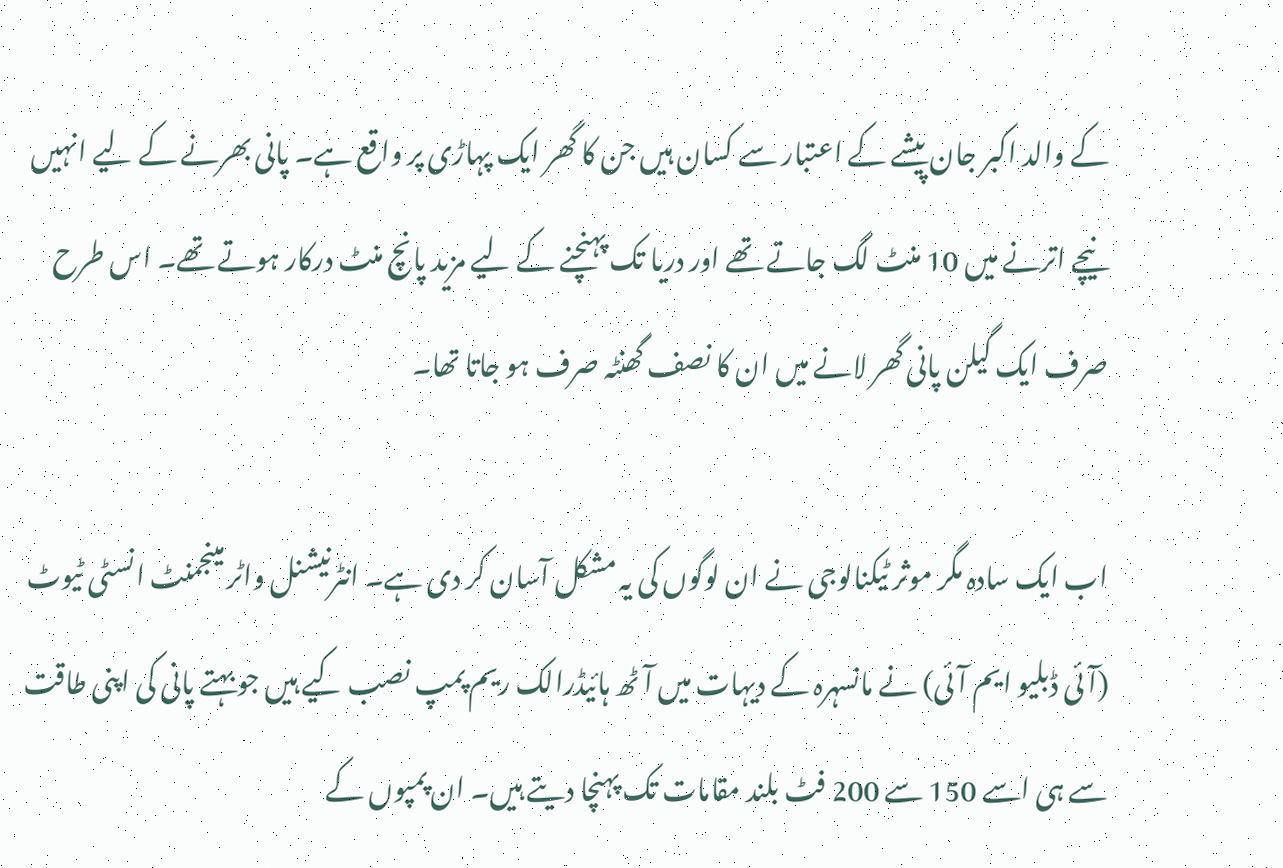کے والد اکبر جان پیشے کے اعتبار سے کسان ہیں جن کا گھر ایک پہاڑی پر واقع ہے۔ پانی بھرنے کے لیے انہیں نیچے اترنے میں 10 منٹ لگ جاتے تھے اور دریا تک پہنچنے کے لیے مزید پانچ منٹ درکار ہوتے تھے۔ اس طرح صرف ایک گیلن پانی گھر لانے میں ان کا نصف گھنٹہ صرف ہو جاتا تھا۔

اب ایک سادہ مگر موثر ٹیکنالوجی نے ان لوگوں کی یہ مشکل آسان کر دی ہے۔ انٹرنیشنل واٹر مینجمنٹ انسٹی ٹیوٹ (آئی ڈبلیو ایم آئی) نے مانسہرہ کے دیہات میں آٹھ ہائیڈرالک ریم پمپ نصب کیے ہیں جو بہتے پانی کی اپنی طاقت سے ہی اسے 150 سے 200 فٹ بلند مقامات تک پہنچا دیتے ہیں۔ ان پمپوں کے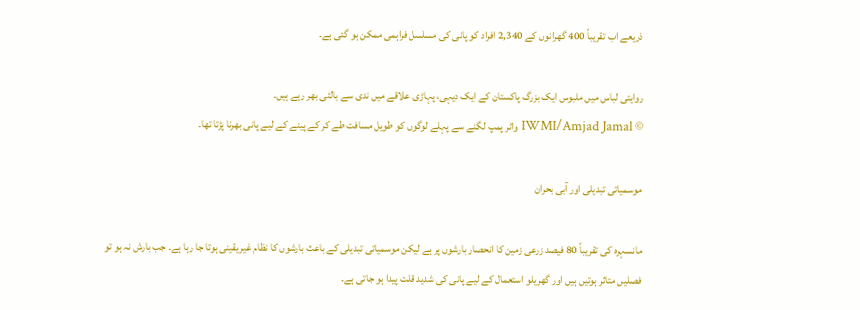ذریعے اب تقریباً 400 گھرانوں کے 2,340 افراد کو پانی کی مسلسل فراہمی ممکن ہو گئی ہے۔

روایتی لباس میں ملبوس ایک بزرگ پاکستان کے ایک دیہی، پہاڑی علاقے میں ندی سے بالٹی بھر رہے ہیں۔
© IWMI/Amjad Jamal واٹر پمپ لگنے سے پہلے لوگوں کو طویل مسافت طے کر کے پینے کے لیے پانی بھرنا پڑتا تھا۔

موسمیاتی تبدیلی اور آبی بحران

مانسہرہ کی تقریباً 80 فیصد زرعی زمین کا انحصار بارشوں پر ہے لیکن موسمیاتی تبدیلی کے باعث بارشوں کا نظام غیریقینی ہوتا جا رہا ہے۔ جب بارش نہ ہو تو فصلیں متاثر ہوتیں ہیں اور گھریلو استعمال کے لیے پانی کی شدید قلت پیدا ہو جاتی ہے۔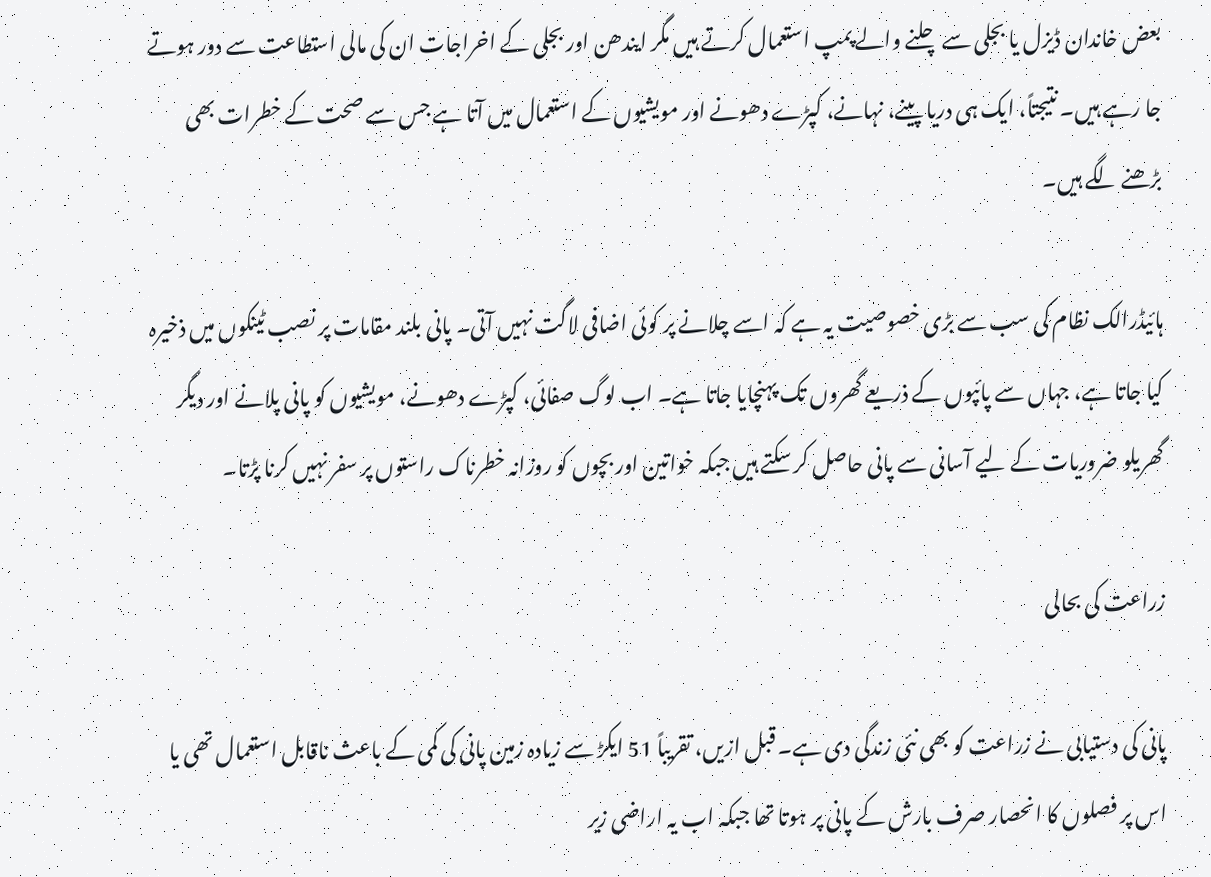بعض خاندان ڈیزل یا بجلی سے چلنے والے پمپ استعمال کرتے ہیں مگر ایندھن اور بجلی کے اخراجات ان کی مالی استطاعت سے دور ہوتے جا رہے ہیں۔ نتیجتاً، ایک ہی دریا پینے، نہانے، کپڑے دھونے اور مویشیوں کے استعمال میں آتا ہے جس سے صحت کے خطرات بھی بڑھنے لگے ہیں۔

ہائیڈرالک نظام کی سب سے بڑی خصوصیت یہ ہے کہ اسے چلانے پر کوئی اضافی لاگت نہیں آتی۔ پانی بلند مقامات پر نصب ٹینکوں میں ذخیرہ کیا جاتا ہے، جہاں سے پائپوں کے ذریعے گھروں تک پہنچایا جاتا ہے۔ اب لوگ صفائی، کپڑے دھونے، مویشیوں کو پانی پلانے اور دیگر گھریلو ضروریات کے لیے آسانی سے پانی حاصل کر سکتے ہیں جبکہ خواتین اور بچوں کو روزانہ خطرناک راستوں پر سفر نہیں کرنا پڑتا۔

زراعت کی بحالی

پانی کی دستیابی نے زراعت کو بھی نئی زندگی دی ہے۔ قبل ازیں، تقریباً 51 ایکڑ سے زیادہ زمین پانی کی کمی کے باعث ناقابل استعمال تھی یا اس پر فصلوں کا انحصار صرف بارش کے پانی پر ہوتا تھا جبکہ اب یہ اراضی زیر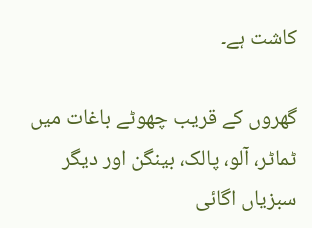کاشت ہے۔

گھروں کے قریب چھوٹے باغات میں ٹماٹر، آلو، پالک، بینگن اور دیگر سبزیاں اگائی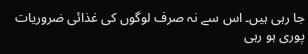جا رہی ہیں۔ اس سے نہ صرف لوگوں کی غذائی ضروریات پوری ہو رہی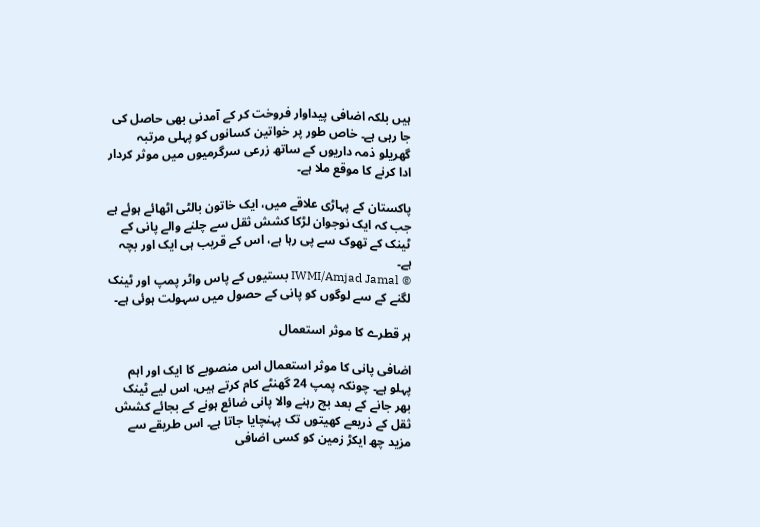ہیں بلکہ اضافی پیداوار فروخت کر کے آمدنی بھی حاصل کی جا رہی ہے۔ خاص طور پر خواتین کسانوں کو پہلی مرتبہ گھریلو ذمہ داریوں کے ساتھ زرعی سرگرمیوں میں موثر کردار ادا کرنے کا موقع ملا ہے۔

پاکستان کے پہاڑی علاقے میں، ایک خاتون بالٹی اٹھائے ہوئے ہے جب کہ ایک نوجوان لڑکا کشش ثقل سے چلنے والے پانی کے ٹینک کے تھوک سے پی رہا ہے، اس کے قریب ہی ایک اور بچہ ہے۔
© IWMI/Amjad Jamal بستیوں کے پاس واٹر پمپ اور ٹینک لگنے کے سے لوگوں کو پانی کے حصول میں سہولت ہوئی ہے۔

ہر قطرے کا موثر استعمال

اضافی پانی کا موثر استعمال اس منصوبے کا ایک اور اہم پہلو ہے۔ چونکہ پمپ 24 گھنٹے کام کرتے ہیں، اس لیے ٹینک بھر جانے کے بعد بچ رہنے والا پانی ضائع ہونے کے بجائے کشش ثقل کے ذریعے کھیتوں تک پہنچایا جاتا ہے۔ اس طریقے سے مزید چھ ایکڑ زمین کو کسی اضافی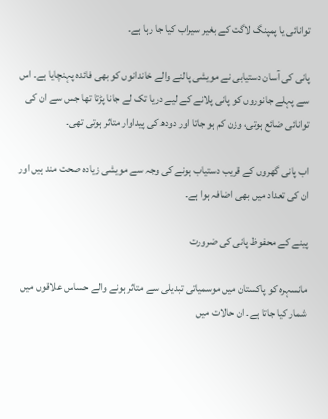توانائی یا پمپنگ لاگت کے بغیر سیراب کیا جا رہا ہے۔

پانی کی آسان دستیابی نے مویشی پالنے والے خاندانوں کو بھی فائدہ پہنچایا ہے۔ اس سے پہلے جانوروں کو پانی پلانے کے لیے دریا تک لے جانا پڑتا تھا جس سے ان کی توانائی ضائع ہوتی، وزن کم ہو جاتا اور دودھ کی پیداوار متاثر ہوتی تھی۔

اب پانی گھروں کے قریب دستیاب ہونے کی وجہ سے مویشی زیادہ صحت مند ہیں اور ان کی تعداد میں بھی اضافہ ہوا ہے۔

پینے کے محفوظ پانی کی ضرورت

مانسہرہ کو پاکستان میں موسمیاتی تبدیلی سے متاثر ہونے والے حساس علاقوں میں شمار کیا جاتا ہے۔ ان حالات میں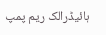ہائیڈرالک ریم پمپ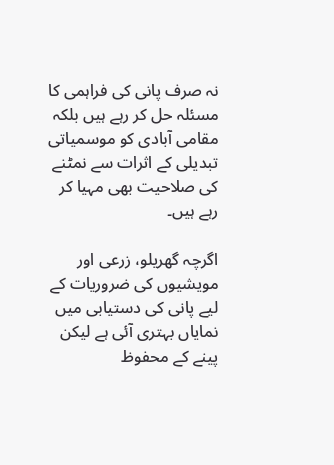نہ صرف پانی کی فراہمی کا مسئلہ حل کر رہے ہیں بلکہ مقامی آبادی کو موسمیاتی تبدیلی کے اثرات سے نمٹنے کی صلاحیت بھی مہیا کر رہے ہیں۔

اگرچہ گھریلو، زرعی اور مویشیوں کی ضروریات کے لیے پانی کی دستیابی میں نمایاں بہتری آئی ہے لیکن پینے کے محفوظ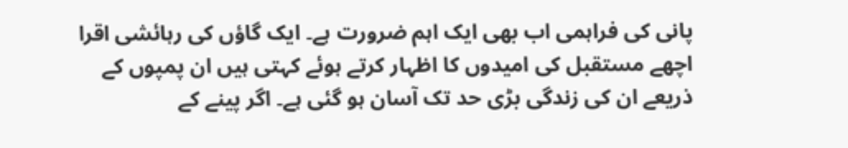پانی کی فراہمی اب بھی ایک اہم ضرورت ہے۔ ایک گاؤں کی رہائشی اقرا اچھے مستقبل کی امیدوں کا اظہار کرتے ہوئے کہتی ہیں ان پمپوں کے ذریعے ان کی زندگی بڑی حد تک آسان ہو گئی ہے۔ اگر پینے کے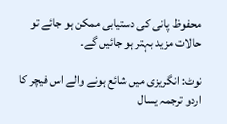محفوظ پانی کی دستیابی ممکن ہو جائے تو حالات مزید بہتر ہو جائیں گے۔

نوٹ: انگریزی میں شائع ہونے والے اس فیچر کا اردو ترجمہ یسال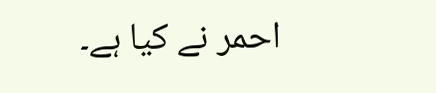احمر نے کیا ہے۔